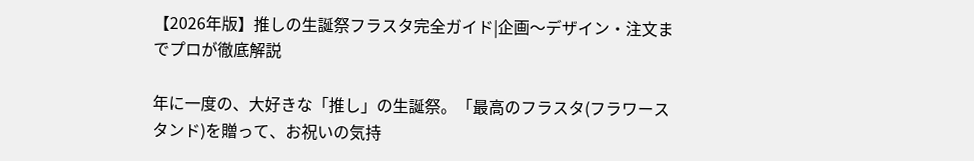【2026年版】推しの生誕祭フラスタ完全ガイド|企画〜デザイン・注文までプロが徹底解説

年に一度の、大好きな「推し」の生誕祭。「最高のフラスタ(フラワースタンド)を贈って、お祝いの気持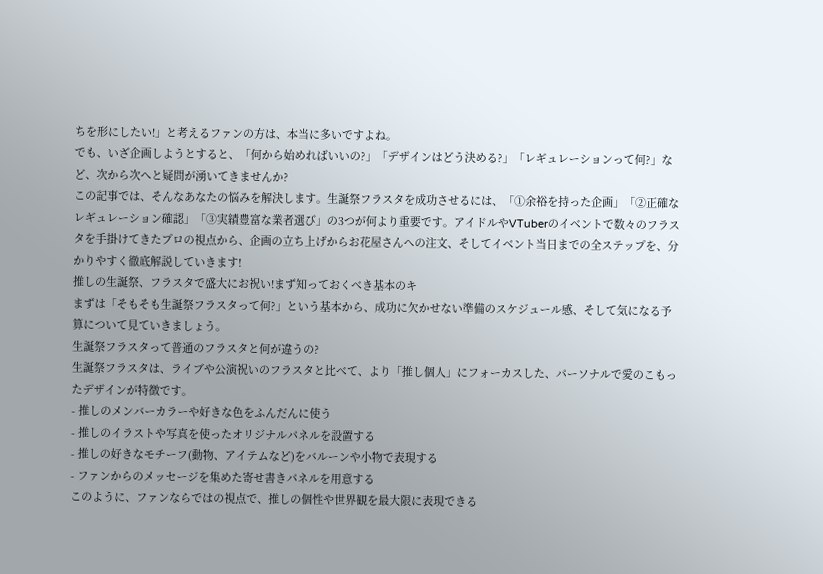ちを形にしたい!」と考えるファンの方は、本当に多いですよね。
でも、いざ企画しようとすると、「何から始めればいいの?」「デザインはどう決める?」「レギュレーションって何?」など、次から次へと疑問が湧いてきませんか?
この記事では、そんなあなたの悩みを解決します。生誕祭フラスタを成功させるには、「①余裕を持った企画」「②正確なレギュレーション確認」「③実績豊富な業者選び」の3つが何より重要です。アイドルやVTuberのイベントで数々のフラスタを手掛けてきたプロの視点から、企画の立ち上げからお花屋さんへの注文、そしてイベント当日までの全ステップを、分かりやすく徹底解説していきます!
推しの生誕祭、フラスタで盛大にお祝い!まず知っておくべき基本のキ
まずは「そもそも生誕祭フラスタって何?」という基本から、成功に欠かせない準備のスケジュール感、そして気になる予算について見ていきましょう。
生誕祭フラスタって普通のフラスタと何が違うの?
生誕祭フラスタは、ライブや公演祝いのフラスタと比べて、より「推し個人」にフォーカスした、パーソナルで愛のこもったデザインが特徴です。
- 推しのメンバーカラーや好きな色をふんだんに使う
- 推しのイラストや写真を使ったオリジナルパネルを設置する
- 推しの好きなモチーフ(動物、アイテムなど)をバルーンや小物で表現する
- ファンからのメッセージを集めた寄せ書きパネルを用意する
このように、ファンならではの視点で、推しの個性や世界観を最大限に表現できる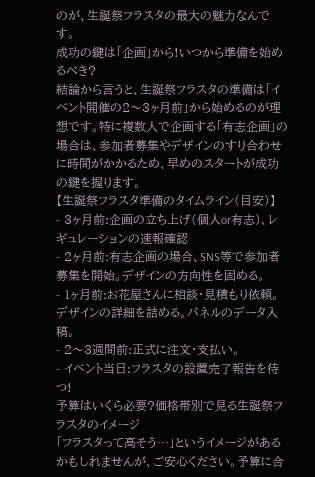のが、生誕祭フラスタの最大の魅力なんです。
成功の鍵は「企画」から!いつから準備を始めるべき?
結論から言うと、生誕祭フラスタの準備は「イベント開催の2〜3ヶ月前」から始めるのが理想です。特に複数人で企画する「有志企画」の場合は、参加者募集やデザインのすり合わせに時間がかかるため、早めのスタートが成功の鍵を握ります。
【生誕祭フラスタ準備のタイムライン(目安)】
- 3ヶ月前:企画の立ち上げ(個人or有志)、レギュレーションの速報確認
- 2ヶ月前:有志企画の場合、SNS等で参加者募集を開始。デザインの方向性を固める。
- 1ヶ月前:お花屋さんに相談・見積もり依頼。デザインの詳細を詰める。パネルのデータ入稿。
- 2〜3週間前:正式に注文・支払い。
- イベント当日:フラスタの設置完了報告を待つ!
予算はいくら必要?価格帯別で見る生誕祭フラスタのイメージ
「フラスタって高そう…」というイメージがあるかもしれませんが、ご安心ください。予算に合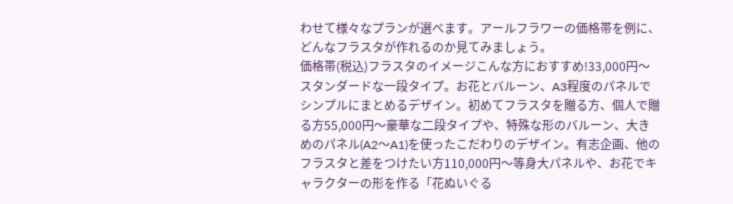わせて様々なプランが選べます。アールフラワーの価格帯を例に、どんなフラスタが作れるのか見てみましょう。
価格帯(税込)フラスタのイメージこんな方におすすめ!33,000円〜スタンダードな一段タイプ。お花とバルーン、A3程度のパネルでシンプルにまとめるデザイン。初めてフラスタを贈る方、個人で贈る方55,000円〜豪華な二段タイプや、特殊な形のバルーン、大きめのパネル(A2〜A1)を使ったこだわりのデザイン。有志企画、他のフラスタと差をつけたい方110,000円〜等身大パネルや、お花でキャラクターの形を作る「花ぬいぐる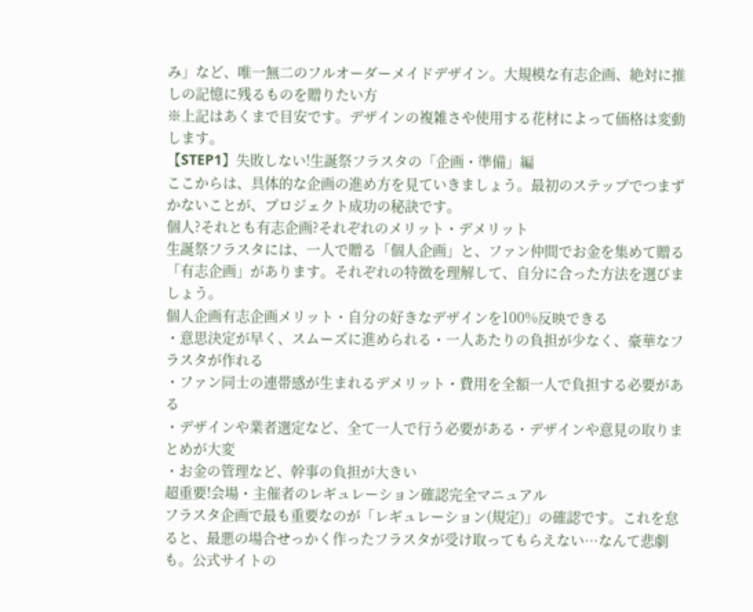み」など、唯一無二のフルオーダーメイドデザイン。大規模な有志企画、絶対に推しの記憶に残るものを贈りたい方
※上記はあくまで目安です。デザインの複雑さや使用する花材によって価格は変動します。
【STEP1】失敗しない!生誕祭フラスタの「企画・準備」編
ここからは、具体的な企画の進め方を見ていきましょう。最初のステップでつまずかないことが、プロジェクト成功の秘訣です。
個人?それとも有志企画?それぞれのメリット・デメリット
生誕祭フラスタには、一人で贈る「個人企画」と、ファン仲間でお金を集めて贈る「有志企画」があります。それぞれの特徴を理解して、自分に合った方法を選びましょう。
個人企画有志企画メリット・自分の好きなデザインを100%反映できる
・意思決定が早く、スムーズに進められる・一人あたりの負担が少なく、豪華なフラスタが作れる
・ファン同士の連帯感が生まれるデメリット・費用を全額一人で負担する必要がある
・デザインや業者選定など、全て一人で行う必要がある・デザインや意見の取りまとめが大変
・お金の管理など、幹事の負担が大きい
超重要!会場・主催者のレギュレーション確認完全マニュアル
フラスタ企画で最も重要なのが「レギュレーション(規定)」の確認です。これを怠ると、最悪の場合せっかく作ったフラスタが受け取ってもらえない…なんて悲劇も。公式サイトの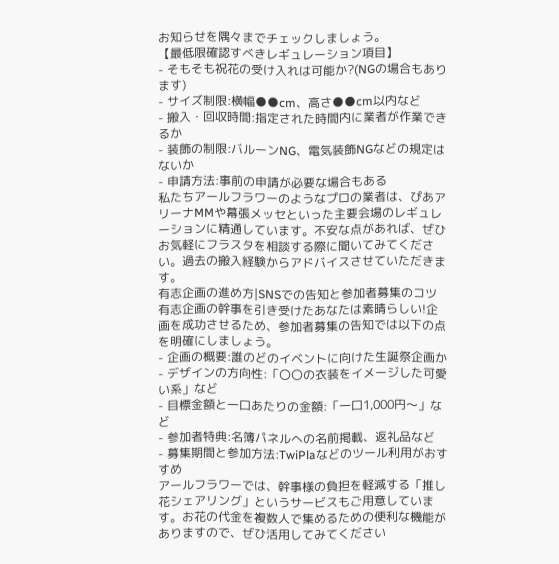お知らせを隅々までチェックしましょう。
【最低限確認すべきレギュレーション項目】
- そもそも祝花の受け入れは可能か?(NGの場合もあります)
- サイズ制限:横幅●●cm、高さ●●cm以内など
- 搬入・回収時間:指定された時間内に業者が作業できるか
- 装飾の制限:バルーンNG、電気装飾NGなどの規定はないか
- 申請方法:事前の申請が必要な場合もある
私たちアールフラワーのようなプロの業者は、ぴあアリーナMMや幕張メッセといった主要会場のレギュレーションに精通しています。不安な点があれば、ぜひお気軽にフラスタを相談する際に聞いてみてください。過去の搬入経験からアドバイスさせていただきます。
有志企画の進め方|SNSでの告知と参加者募集のコツ
有志企画の幹事を引き受けたあなたは素晴らしい!企画を成功させるため、参加者募集の告知では以下の点を明確にしましょう。
- 企画の概要:誰のどのイベントに向けた生誕祭企画か
- デザインの方向性:「〇〇の衣装をイメージした可愛い系」など
- 目標金額と一口あたりの金額:「一口1,000円〜」など
- 参加者特典:名簿パネルへの名前掲載、返礼品など
- 募集期間と参加方法:TwiPlaなどのツール利用がおすすめ
アールフラワーでは、幹事様の負担を軽減する「推し花シェアリング」というサービスもご用意しています。お花の代金を複数人で集めるための便利な機能がありますので、ぜひ活用してみてください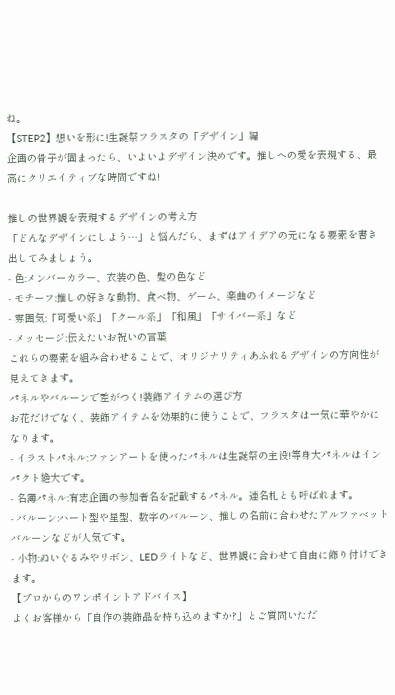ね。
【STEP2】想いを形に!生誕祭フラスタの「デザイン」編
企画の骨子が固まったら、いよいよデザイン決めです。推しへの愛を表現する、最高にクリエイティブな時間ですね!

推しの世界観を表現するデザインの考え方
「どんなデザインにしよう…」と悩んだら、まずはアイデアの元になる要素を書き出してみましょう。
- 色:メンバーカラー、衣装の色、髪の色など
- モチーフ:推しの好きな動物、食べ物、ゲーム、楽曲のイメージなど
- 雰囲気:「可愛い系」「クール系」「和風」「サイバー系」など
- メッセージ:伝えたいお祝いの言葉
これらの要素を組み合わせることで、オリジナリティあふれるデザインの方向性が見えてきます。
パネルやバルーンで差がつく!装飾アイテムの選び方
お花だけでなく、装飾アイテムを効果的に使うことで、フラスタは一気に華やかになります。
- イラストパネル:ファンアートを使ったパネルは生誕祭の主役!等身大パネルはインパクト絶大です。
- 名簿パネル:有志企画の参加者名を記載するパネル。連名札とも呼ばれます。
- バルーン:ハート型や星型、数字のバルーン、推しの名前に合わせたアルファベットバルーンなどが人気です。
- 小物:ぬいぐるみやリボン、LEDライトなど、世界観に合わせて自由に飾り付けできます。
【プロからのワンポイントアドバイス】
よくお客様から「自作の装飾品を持ち込めますか?」とご質問いただ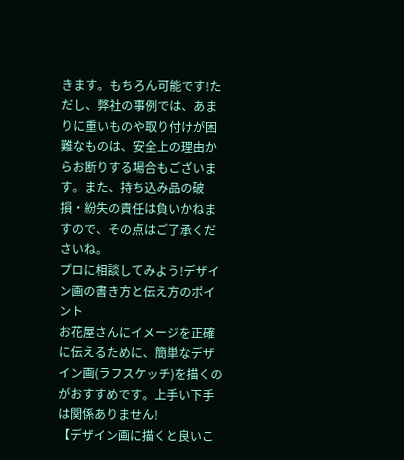きます。もちろん可能です!ただし、弊社の事例では、あまりに重いものや取り付けが困難なものは、安全上の理由からお断りする場合もございます。また、持ち込み品の破損・紛失の責任は負いかねますので、その点はご了承くださいね。
プロに相談してみよう!デザイン画の書き方と伝え方のポイント
お花屋さんにイメージを正確に伝えるために、簡単なデザイン画(ラフスケッチ)を描くのがおすすめです。上手い下手は関係ありません!
【デザイン画に描くと良いこ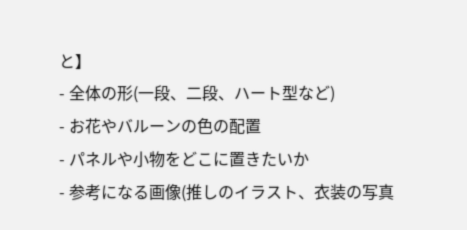と】
- 全体の形(一段、二段、ハート型など)
- お花やバルーンの色の配置
- パネルや小物をどこに置きたいか
- 参考になる画像(推しのイラスト、衣装の写真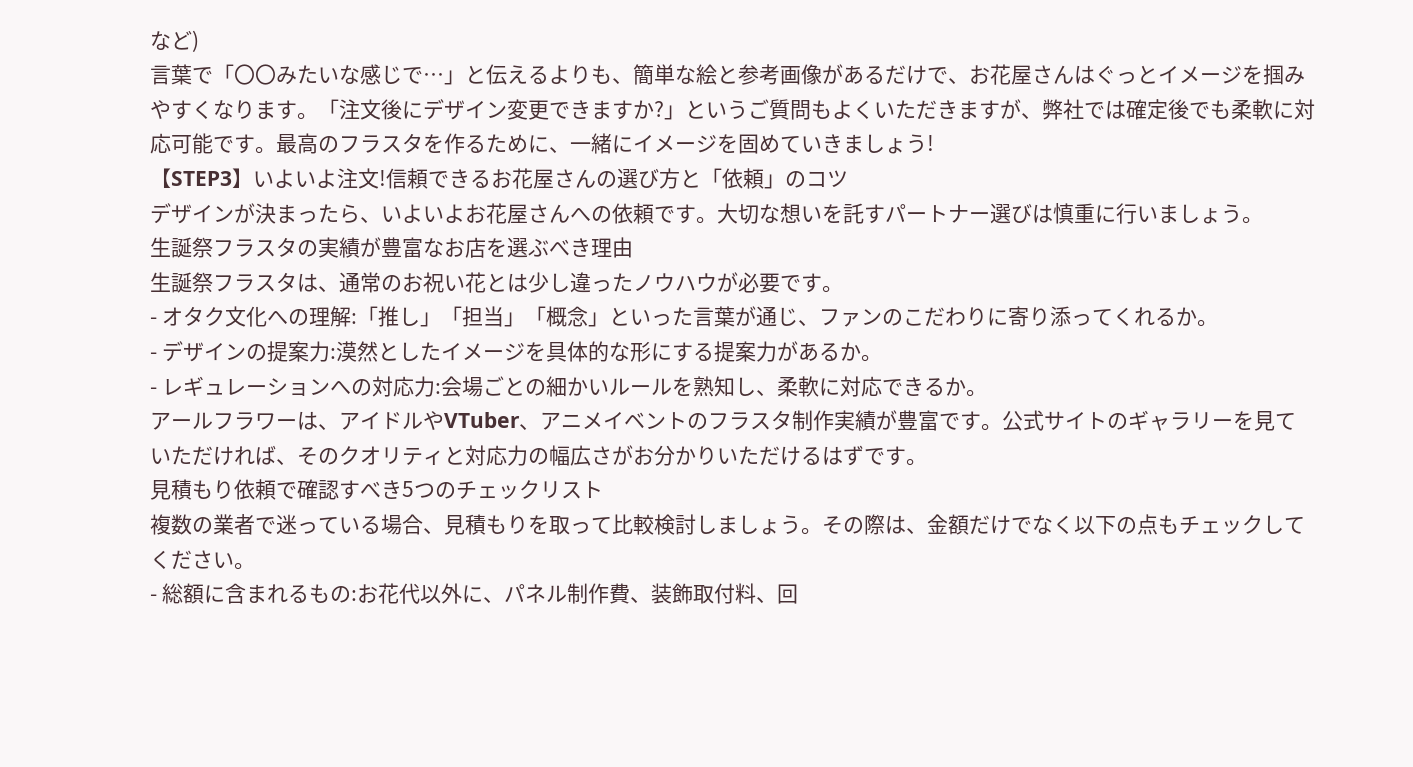など)
言葉で「〇〇みたいな感じで…」と伝えるよりも、簡単な絵と参考画像があるだけで、お花屋さんはぐっとイメージを掴みやすくなります。「注文後にデザイン変更できますか?」というご質問もよくいただきますが、弊社では確定後でも柔軟に対応可能です。最高のフラスタを作るために、一緒にイメージを固めていきましょう!
【STEP3】いよいよ注文!信頼できるお花屋さんの選び方と「依頼」のコツ
デザインが決まったら、いよいよお花屋さんへの依頼です。大切な想いを託すパートナー選びは慎重に行いましょう。
生誕祭フラスタの実績が豊富なお店を選ぶべき理由
生誕祭フラスタは、通常のお祝い花とは少し違ったノウハウが必要です。
- オタク文化への理解:「推し」「担当」「概念」といった言葉が通じ、ファンのこだわりに寄り添ってくれるか。
- デザインの提案力:漠然としたイメージを具体的な形にする提案力があるか。
- レギュレーションへの対応力:会場ごとの細かいルールを熟知し、柔軟に対応できるか。
アールフラワーは、アイドルやVTuber、アニメイベントのフラスタ制作実績が豊富です。公式サイトのギャラリーを見ていただければ、そのクオリティと対応力の幅広さがお分かりいただけるはずです。
見積もり依頼で確認すべき5つのチェックリスト
複数の業者で迷っている場合、見積もりを取って比較検討しましょう。その際は、金額だけでなく以下の点もチェックしてください。
- 総額に含まれるもの:お花代以外に、パネル制作費、装飾取付料、回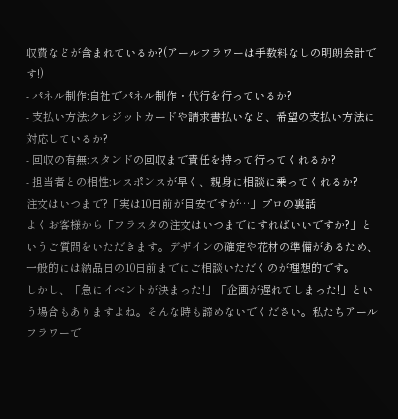収費などが含まれているか?(アールフラワーは手数料なしの明朗会計です!)
- パネル制作:自社でパネル制作・代行を行っているか?
- 支払い方法:クレジットカードや請求書払いなど、希望の支払い方法に対応しているか?
- 回収の有無:スタンドの回収まで責任を持って行ってくれるか?
- 担当者との相性:レスポンスが早く、親身に相談に乗ってくれるか?
注文はいつまで?「実は10日前が目安ですが…」プロの裏話
よくお客様から「フラスタの注文はいつまでにすればいいですか?」というご質問をいただきます。デザインの確定や花材の準備があるため、一般的には納品日の10日前までにご相談いただくのが理想的です。
しかし、「急にイベントが決まった!」「企画が遅れてしまった!」という場合もありますよね。そんな時も諦めないでください。私たちアールフラワーで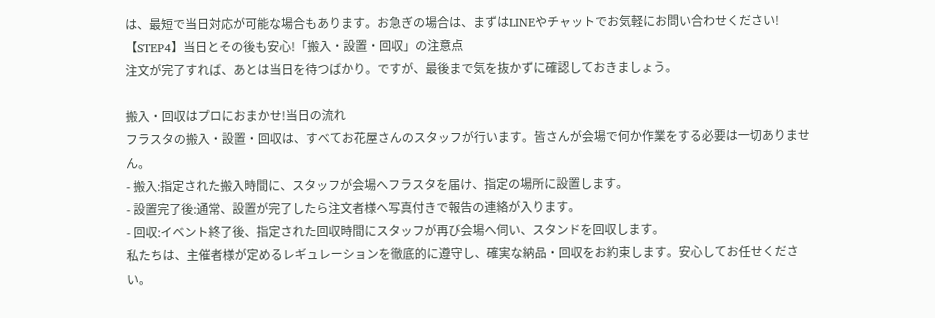は、最短で当日対応が可能な場合もあります。お急ぎの場合は、まずはLINEやチャットでお気軽にお問い合わせください!
【STEP4】当日とその後も安心!「搬入・設置・回収」の注意点
注文が完了すれば、あとは当日を待つばかり。ですが、最後まで気を抜かずに確認しておきましょう。

搬入・回収はプロにおまかせ!当日の流れ
フラスタの搬入・設置・回収は、すべてお花屋さんのスタッフが行います。皆さんが会場で何か作業をする必要は一切ありません。
- 搬入:指定された搬入時間に、スタッフが会場へフラスタを届け、指定の場所に設置します。
- 設置完了後:通常、設置が完了したら注文者様へ写真付きで報告の連絡が入ります。
- 回収:イベント終了後、指定された回収時間にスタッフが再び会場へ伺い、スタンドを回収します。
私たちは、主催者様が定めるレギュレーションを徹底的に遵守し、確実な納品・回収をお約束します。安心してお任せください。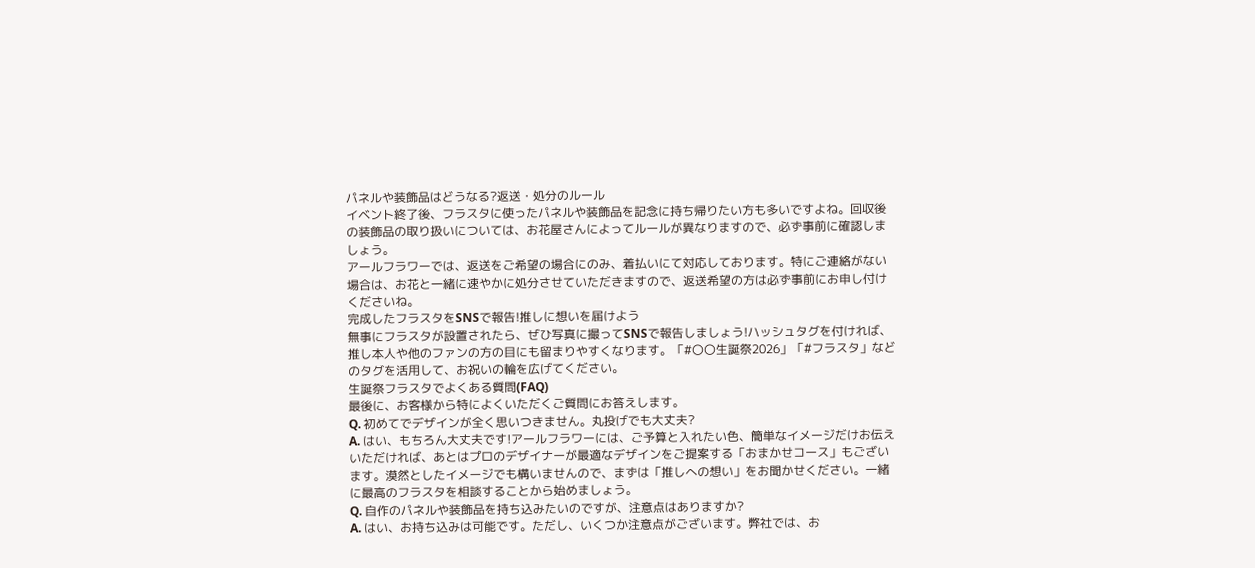パネルや装飾品はどうなる?返送・処分のルール
イベント終了後、フラスタに使ったパネルや装飾品を記念に持ち帰りたい方も多いですよね。回収後の装飾品の取り扱いについては、お花屋さんによってルールが異なりますので、必ず事前に確認しましょう。
アールフラワーでは、返送をご希望の場合にのみ、着払いにて対応しております。特にご連絡がない場合は、お花と一緒に速やかに処分させていただきますので、返送希望の方は必ず事前にお申し付けくださいね。
完成したフラスタをSNSで報告!推しに想いを届けよう
無事にフラスタが設置されたら、ぜひ写真に撮ってSNSで報告しましょう!ハッシュタグを付ければ、推し本人や他のファンの方の目にも留まりやすくなります。「#〇〇生誕祭2026」「#フラスタ」などのタグを活用して、お祝いの輪を広げてください。
生誕祭フラスタでよくある質問(FAQ)
最後に、お客様から特によくいただくご質問にお答えします。
Q. 初めてでデザインが全く思いつきません。丸投げでも大丈夫?
A. はい、もちろん大丈夫です!アールフラワーには、ご予算と入れたい色、簡単なイメージだけお伝えいただければ、あとはプロのデザイナーが最適なデザインをご提案する「おまかせコース」もございます。漠然としたイメージでも構いませんので、まずは「推しへの想い」をお聞かせください。一緒に最高のフラスタを相談することから始めましょう。
Q. 自作のパネルや装飾品を持ち込みたいのですが、注意点はありますか?
A. はい、お持ち込みは可能です。ただし、いくつか注意点がございます。弊社では、お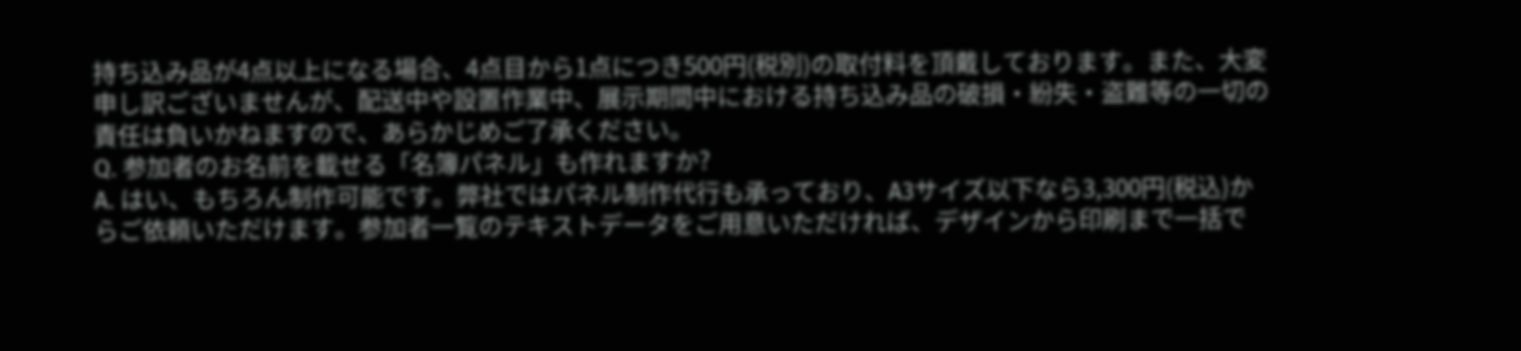持ち込み品が4点以上になる場合、4点目から1点につき500円(税別)の取付料を頂戴しております。また、大変申し訳ございませんが、配送中や設置作業中、展示期間中における持ち込み品の破損・紛失・盗難等の一切の責任は負いかねますので、あらかじめご了承ください。
Q. 参加者のお名前を載せる「名簿パネル」も作れますか?
A. はい、もちろん制作可能です。弊社ではパネル制作代行も承っており、A3サイズ以下なら3,300円(税込)からご依頼いただけます。参加者一覧のテキストデータをご用意いただければ、デザインから印刷まで一括で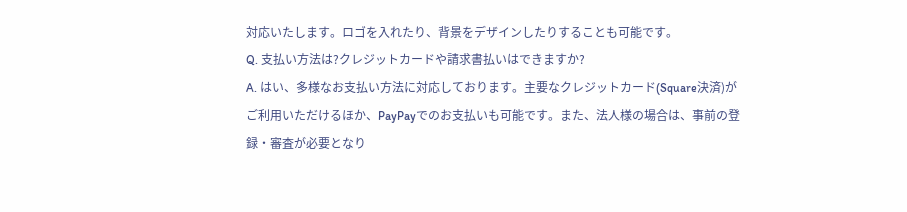対応いたします。ロゴを入れたり、背景をデザインしたりすることも可能です。
Q. 支払い方法は?クレジットカードや請求書払いはできますか?
A. はい、多様なお支払い方法に対応しております。主要なクレジットカード(Square決済)がご利用いただけるほか、PayPayでのお支払いも可能です。また、法人様の場合は、事前の登録・審査が必要となり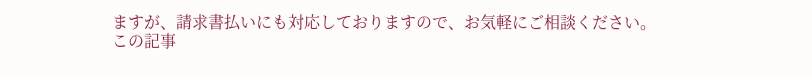ますが、請求書払いにも対応しておりますので、お気軽にご相談ください。
この記事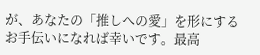が、あなたの「推しへの愛」を形にするお手伝いになれば幸いです。最高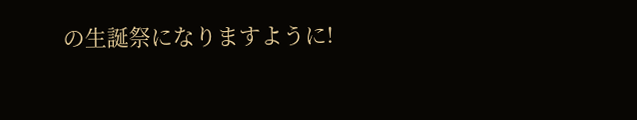の生誕祭になりますように!